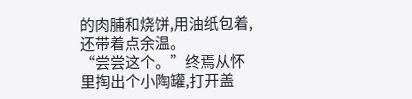的肉脯和烧饼,用油纸包着,还带着点余温。
“尝尝这个。”终焉从怀里掏出个小陶罐,打开盖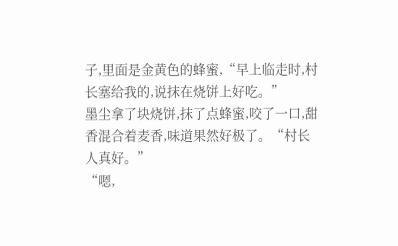子,里面是金黄色的蜂蜜,“早上临走时,村长塞给我的,说抹在烧饼上好吃。”
墨尘拿了块烧饼,抹了点蜂蜜,咬了一口,甜香混合着麦香,味道果然好极了。“村长人真好。”
“嗯,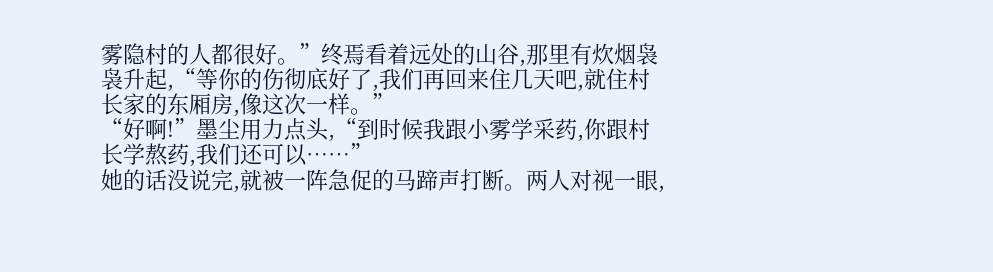雾隐村的人都很好。”终焉看着远处的山谷,那里有炊烟袅袅升起,“等你的伤彻底好了,我们再回来住几天吧,就住村长家的东厢房,像这次一样。”
“好啊!”墨尘用力点头,“到时候我跟小雾学采药,你跟村长学熬药,我们还可以……”
她的话没说完,就被一阵急促的马蹄声打断。两人对视一眼,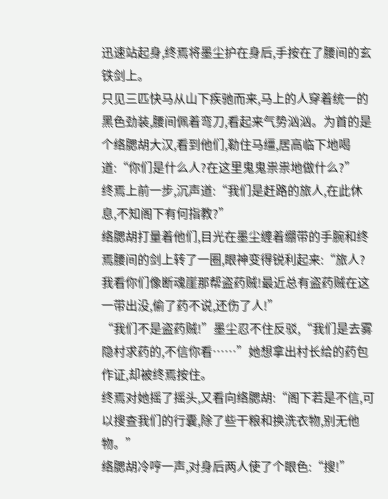迅速站起身,终焉将墨尘护在身后,手按在了腰间的玄铁剑上。
只见三匹快马从山下疾驰而来,马上的人穿着统一的黑色劲装,腰间佩着弯刀,看起来气势汹汹。为首的是个络腮胡大汉,看到他们,勒住马缰,居高临下地喝道:“你们是什么人?在这里鬼鬼祟祟地做什么?”
终焉上前一步,沉声道:“我们是赶路的旅人,在此休息,不知阁下有何指教?”
络腮胡打量着他们,目光在墨尘缠着绷带的手腕和终焉腰间的剑上转了一圈,眼神变得锐利起来:“旅人?我看你们像断魂崖那帮盗药贼!最近总有盗药贼在这一带出没,偷了药不说,还伤了人!”
“我们不是盗药贼!”墨尘忍不住反驳,“我们是去雾隐村求药的,不信你看……”她想拿出村长给的药包作证,却被终焉按住。
终焉对她摇了摇头,又看向络腮胡:“阁下若是不信,可以搜查我们的行囊,除了些干粮和换洗衣物,别无他物。”
络腮胡冷哼一声,对身后两人使了个眼色:“搜!”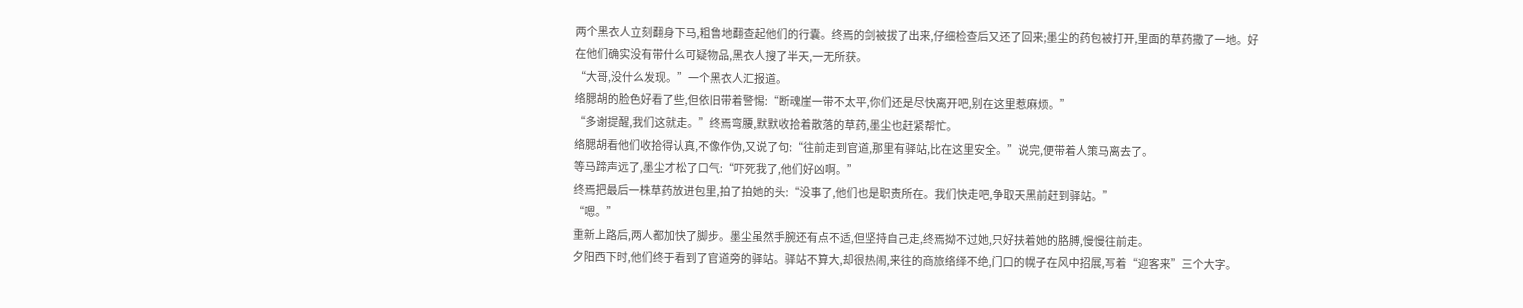两个黑衣人立刻翻身下马,粗鲁地翻查起他们的行囊。终焉的剑被拔了出来,仔细检查后又还了回来;墨尘的药包被打开,里面的草药撒了一地。好在他们确实没有带什么可疑物品,黑衣人搜了半天,一无所获。
“大哥,没什么发现。”一个黑衣人汇报道。
络腮胡的脸色好看了些,但依旧带着警惕:“断魂崖一带不太平,你们还是尽快离开吧,别在这里惹麻烦。”
“多谢提醒,我们这就走。”终焉弯腰,默默收拾着散落的草药,墨尘也赶紧帮忙。
络腮胡看他们收拾得认真,不像作伪,又说了句:“往前走到官道,那里有驿站,比在这里安全。”说完,便带着人策马离去了。
等马蹄声远了,墨尘才松了口气:“吓死我了,他们好凶啊。”
终焉把最后一株草药放进包里,拍了拍她的头:“没事了,他们也是职责所在。我们快走吧,争取天黑前赶到驿站。”
“嗯。”
重新上路后,两人都加快了脚步。墨尘虽然手腕还有点不适,但坚持自己走,终焉拗不过她,只好扶着她的胳膊,慢慢往前走。
夕阳西下时,他们终于看到了官道旁的驿站。驿站不算大,却很热闹,来往的商旅络绎不绝,门口的幌子在风中招展,写着“迎客来”三个大字。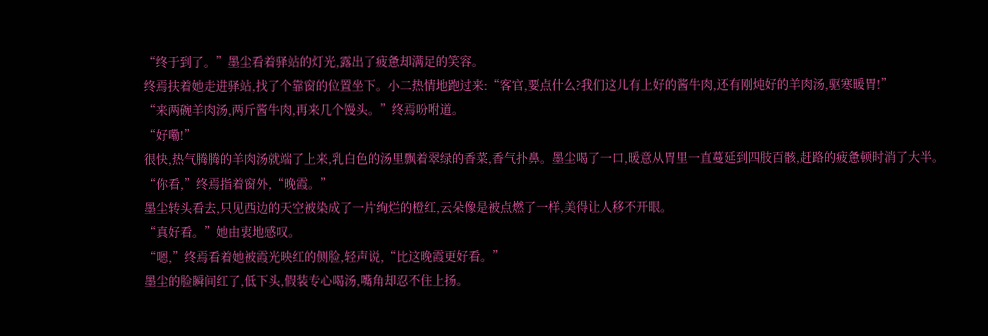“终于到了。”墨尘看着驿站的灯光,露出了疲惫却满足的笑容。
终焉扶着她走进驿站,找了个靠窗的位置坐下。小二热情地跑过来:“客官,要点什么?我们这儿有上好的酱牛肉,还有刚炖好的羊肉汤,驱寒暖胃!”
“来两碗羊肉汤,两斤酱牛肉,再来几个馒头。”终焉吩咐道。
“好嘞!”
很快,热气腾腾的羊肉汤就端了上来,乳白色的汤里飘着翠绿的香菜,香气扑鼻。墨尘喝了一口,暖意从胃里一直蔓延到四肢百骸,赶路的疲惫顿时消了大半。
“你看,”终焉指着窗外,“晚霞。”
墨尘转头看去,只见西边的天空被染成了一片绚烂的橙红,云朵像是被点燃了一样,美得让人移不开眼。
“真好看。”她由衷地感叹。
“嗯,”终焉看着她被霞光映红的侧脸,轻声说,“比这晚霞更好看。”
墨尘的脸瞬间红了,低下头,假装专心喝汤,嘴角却忍不住上扬。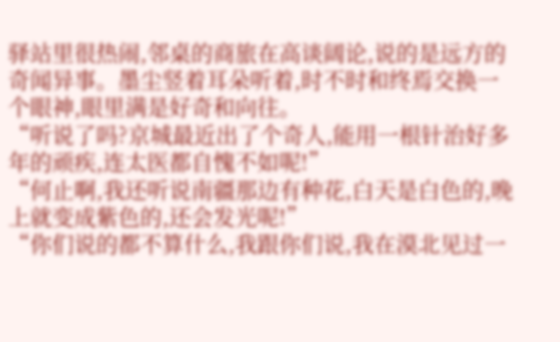驿站里很热闹,邻桌的商旅在高谈阔论,说的是远方的奇闻异事。墨尘竖着耳朵听着,时不时和终焉交换一个眼神,眼里满是好奇和向往。
“听说了吗?京城最近出了个奇人,能用一根针治好多年的顽疾,连太医都自愧不如呢!”
“何止啊,我还听说南疆那边有种花,白天是白色的,晚上就变成紫色的,还会发光呢!”
“你们说的都不算什么,我跟你们说,我在漠北见过一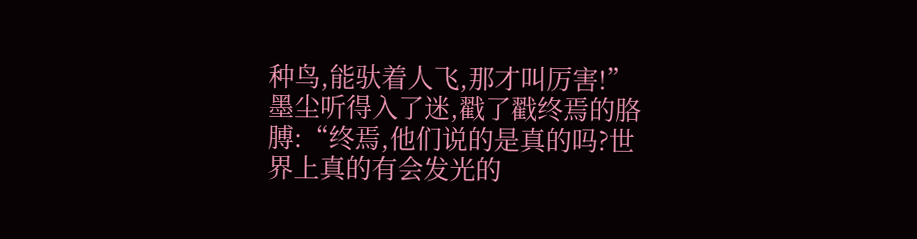种鸟,能驮着人飞,那才叫厉害!”
墨尘听得入了迷,戳了戳终焉的胳膊:“终焉,他们说的是真的吗?世界上真的有会发光的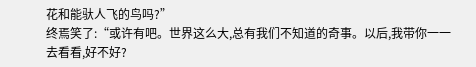花和能驮人飞的鸟吗?”
终焉笑了:“或许有吧。世界这么大,总有我们不知道的奇事。以后,我带你一一去看看,好不好?